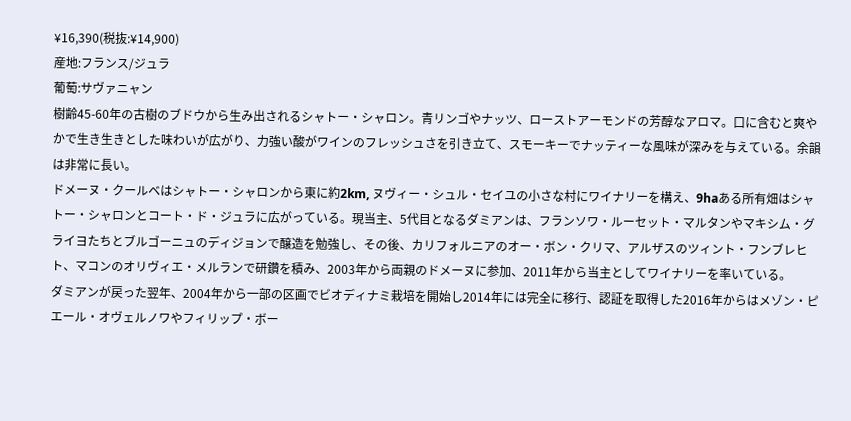¥16,390(税抜:¥14,900)
産地:フランス/ジュラ
葡萄:サヴァニャン
樹齢45-60年の古樹のブドウから生み出されるシャトー・シャロン。青リンゴやナッツ、ローストアーモンドの芳醇なアロマ。口に含むと爽やかで生き生きとした味わいが広がり、力強い酸がワインのフレッシュさを引き立て、スモーキーでナッティーな風味が深みを与えている。余韻は非常に長い。
ドメーヌ・クールベはシャトー・シャロンから東に約2km, ヌヴィー・シュル・セイユの小さな村にワイナリーを構え、9haある所有畑はシャトー・シャロンとコート・ド・ジュラに広がっている。現当主、5代目となるダミアンは、フランソワ・ルーセット・マルタンやマキシム・グライヨたちとブルゴーニュのディジョンで醸造を勉強し、その後、カリフォルニアのオー・ボン・クリマ、アルザスのツィント・フンブレヒト、マコンのオリヴィエ・メルランで研鑽を積み、2003年から両親のドメーヌに参加、2011年から当主としてワイナリーを率いている。
ダミアンが戻った翌年、2004年から一部の区画でビオディナミ栽培を開始し2014年には完全に移行、認証を取得した2016年からはメゾン・ピエール・オヴェルノワやフィリップ・ボー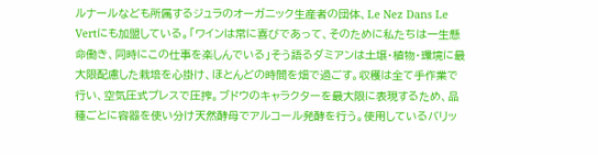ルナールなども所属するジュラのオーガニック生産者の団体、Le Nez Dans Le Vertにも加盟している。「ワインは常に喜びであって、そのために私たちは一生懸命働き、同時にこの仕事を楽しんでいる」そう語るダミアンは土壌・植物・環境に最大限配慮した栽培を心掛け、ほとんどの時間を畑で過ごす。収穫は全て手作業で行い、空気圧式プレスで圧搾。ブドウのキャラクターを最大限に表現するため、品種ごとに容器を使い分け天然酵母でアルコール発酵を行う。使用しているバリッ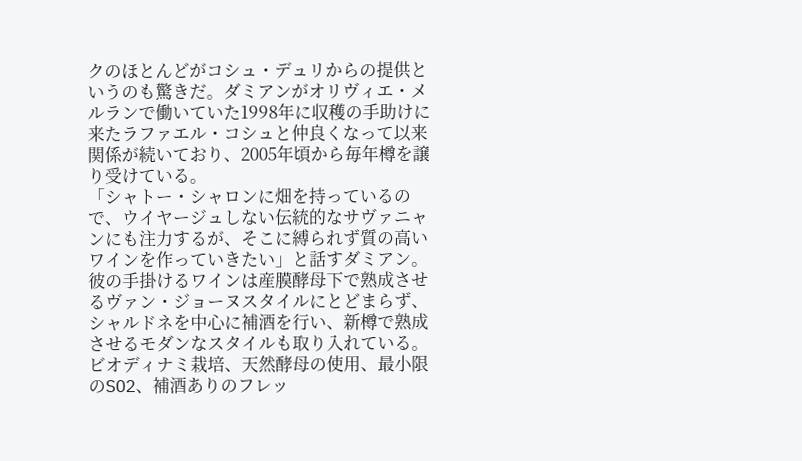クのほとんどがコシュ・デュリからの提供というのも驚きだ。ダミアンがオリヴィエ・メルランで働いていた1998年に収穫の手助けに来たラファエル・コシュと仲良くなって以来関係が続いており、2005年頃から毎年樽を譲り受けている。
「シャトー・シャロンに畑を持っているので、ウイヤージュしない伝統的なサヴァニャンにも注力するが、そこに縛られず質の高いワインを作っていきたい」と話すダミアン。彼の手掛けるワインは産膜酵母下で熟成させるヴァン・ジョーヌスタイルにとどまらず、シャルドネを中心に補酒を行い、新樽で熟成させるモダンなスタイルも取り入れている。ビオディナミ栽培、天然酵母の使用、最小限のSO2、補酒ありのフレッ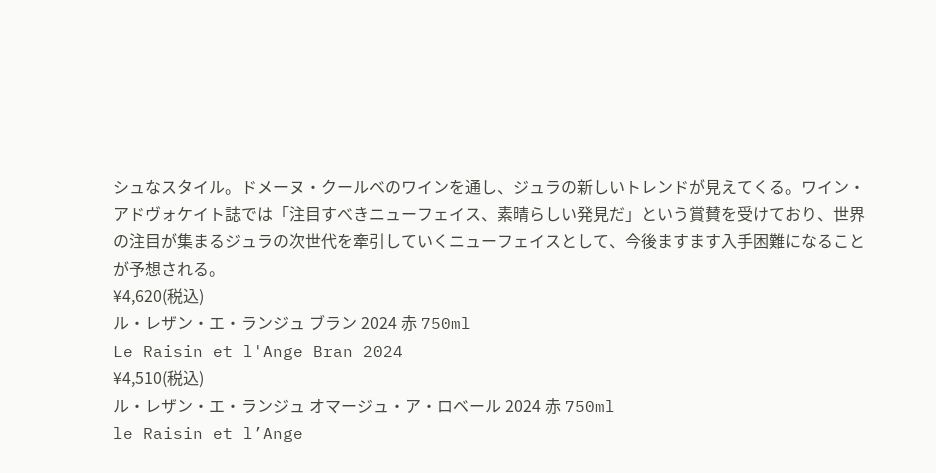シュなスタイル。ドメーヌ・クールベのワインを通し、ジュラの新しいトレンドが見えてくる。ワイン・アドヴォケイト誌では「注目すべきニューフェイス、素晴らしい発見だ」という賞賛を受けており、世界の注目が集まるジュラの次世代を牽引していくニューフェイスとして、今後ますます入手困難になることが予想される。
¥4,620(税込)
ル・レザン・エ・ランジュ ブラン 2024 赤 750ml
Le Raisin et l'Ange Bran 2024
¥4,510(税込)
ル・レザン・エ・ランジュ オマージュ・ア・ロベール 2024 赤 750ml
le Raisin et l’Ange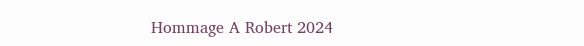Hommage A Robert 2024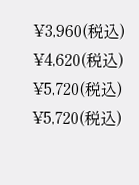¥3,960(税込)
¥4,620(税込)
¥5,720(税込)
¥5,720(税込)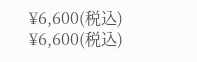¥6,600(税込)
¥6,600(税込)